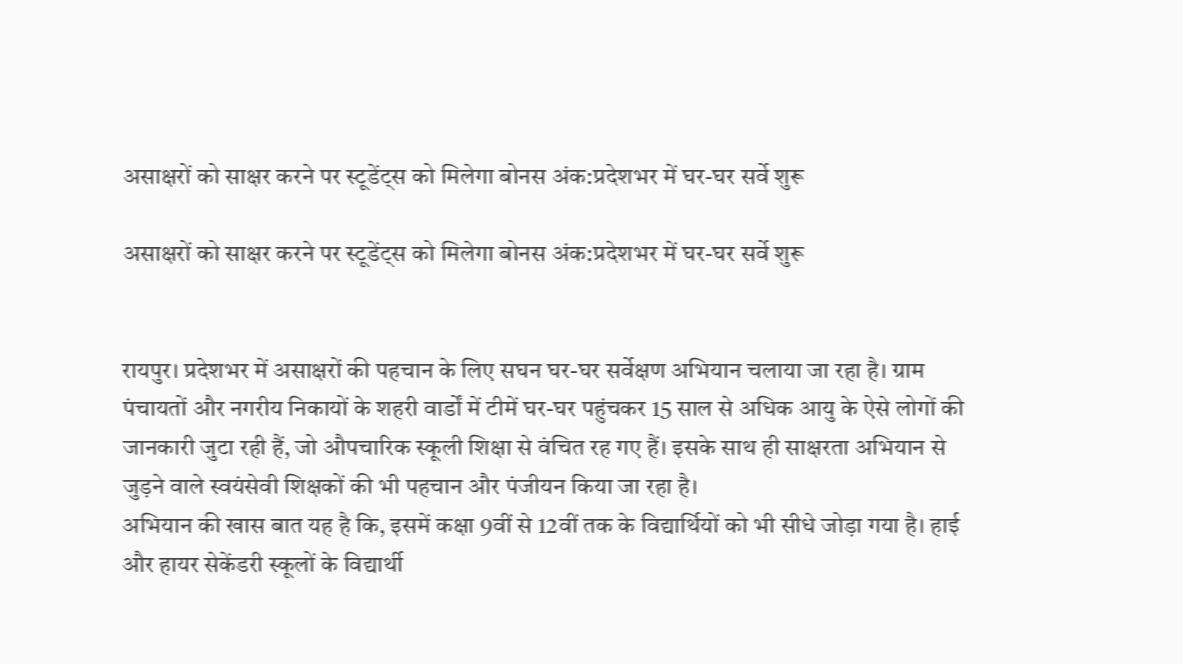असाक्षरों को साक्षर करने पर स्टूडेंट्स को मिलेगा बोनस अंक:प्रदेशभर में घर-घर सर्वे शुरू

असाक्षरों को साक्षर करने पर स्टूडेंट्स को मिलेगा बोनस अंक:प्रदेशभर में घर-घर सर्वे शुरू


रायपुर। प्रदेशभर में असाक्षरों की पहचान के लिए सघन घर-घर सर्वेक्षण अभियान चलाया जा रहा है। ग्राम पंचायतों और नगरीय निकायों के शहरी वार्डों में टीमें घर-घर पहुंचकर 15 साल से अधिक आयु के ऐसे लोगों की जानकारी जुटा रही हैं, जो औपचारिक स्कूली शिक्षा से वंचित रह गए हैं। इसके साथ ही साक्षरता अभियान से जुड़ने वाले स्वयंसेवी शिक्षकों की भी पहचान और पंजीयन किया जा रहा है।
अभियान की खास बात यह है कि, इसमें कक्षा 9वीं से 12वीं तक के विद्यार्थियों को भी सीधे जोड़ा गया है। हाई और हायर सेकेंडरी स्कूलों के विद्यार्थी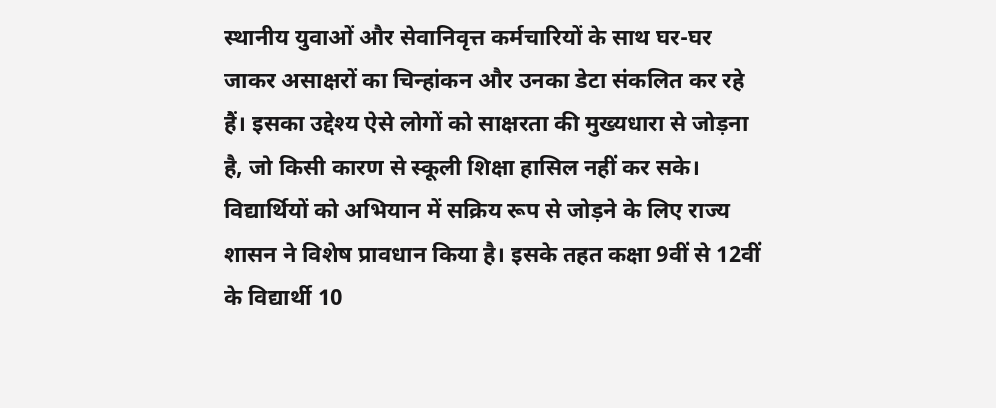स्थानीय युवाओं और सेवानिवृत्त कर्मचारियों के साथ घर-घर जाकर असाक्षरों का चिन्हांकन और उनका डेटा संकलित कर रहे हैं। इसका उद्देश्य ऐसे लोगों को साक्षरता की मुख्यधारा से जोड़ना है, जो किसी कारण से स्कूली शिक्षा हासिल नहीं कर सके।
विद्यार्थियों को अभियान में सक्रिय रूप से जोड़ने के लिए राज्य शासन ने विशेष प्रावधान किया है। इसके तहत कक्षा 9वीं से 12वीं के विद्यार्थी 10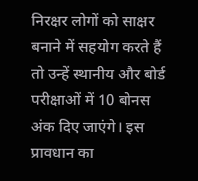निरक्षर लोगों को साक्षर बनाने में सहयोग करते हैं तो उन्हें स्थानीय और बोर्ड परीक्षाओं में 10 बोनस अंक दिए जाएंगे। इस प्रावधान का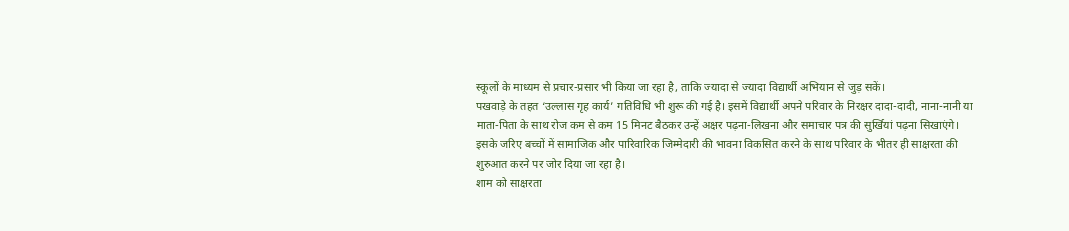स्कूलों के माध्यम से प्रचार-प्रसार भी किया जा रहा है, ताकि ज्यादा से ज्यादा विद्यार्थी अभियान से जुड़ सकें।
पखवाड़े के तहत ‘उल्लास गृह कार्य’ गतिविधि भी शुरू की गई है। इसमें विद्यार्थी अपने परिवार के निरक्षर दादा-दादी, नाना-नानी या माता-पिता के साथ रोज कम से कम 15 मिनट बैठकर उन्हें अक्षर पढ़ना-लिखना और समाचार पत्र की सुर्खियां पढ़ना सिखाएंगे।
इसके जरिए बच्चों में सामाजिक और पारिवारिक जिम्मेदारी की भावना विकसित करने के साथ परिवार के भीतर ही साक्षरता की शुरुआत करने पर जोर दिया जा रहा है।
शाम को साक्षरता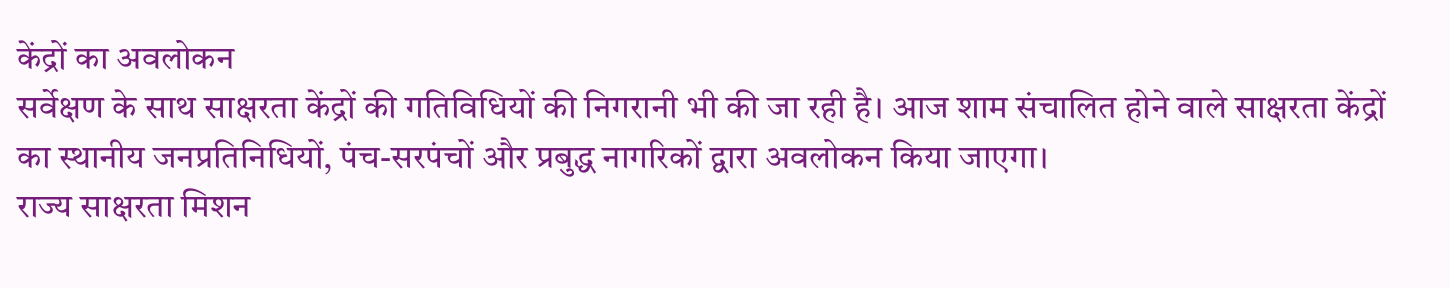केंद्रों का अवलोकन
सर्वेक्षण के साथ साक्षरता केंद्रों की गतिविधियों की निगरानी भी की जा रही है। आज शाम संचालित होने वाले साक्षरता केंद्रों का स्थानीय जनप्रतिनिधियों, पंच-सरपंचों और प्रबुद्ध नागरिकों द्वारा अवलोकन किया जाएगा।
राज्य साक्षरता मिशन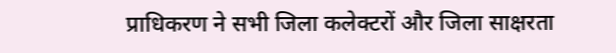प्राधिकरण ने सभी जिला कलेक्टरों और जिला साक्षरता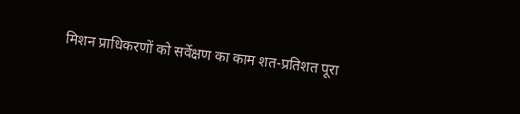मिशन प्राधिकरणों को सर्वेक्षण का काम शत-प्रतिशत पूरा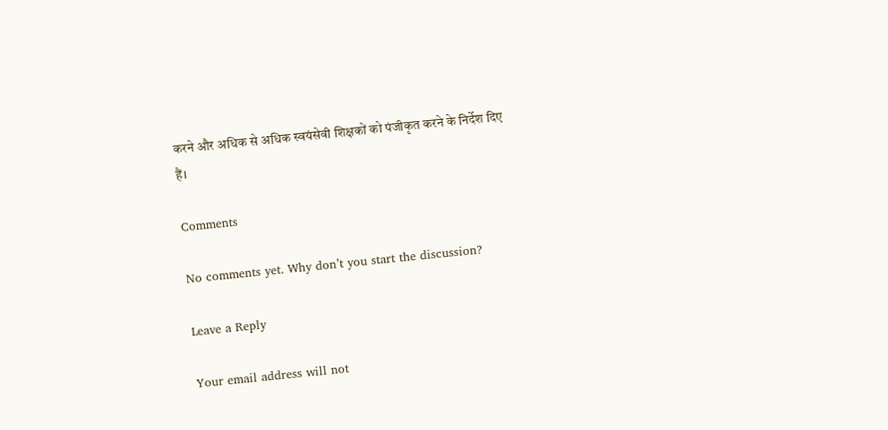करने और अधिक से अधिक स्वयंसेवी शिक्षकों को पंजीकृत करने के निर्देश दिए हैं।

Comments

No comments yet. Why don’t you start the discussion?

Leave a Reply

Your email address will not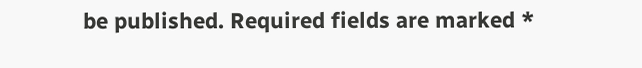be published. Required fields are marked *